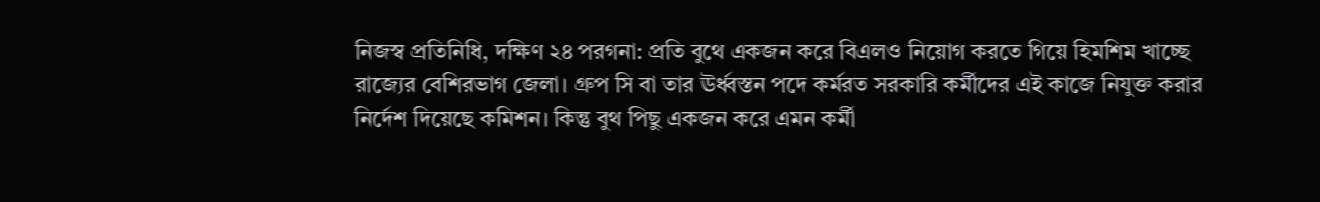নিজস্ব প্রতিনিধি, দক্ষিণ ২৪ পরগনা: প্রতি বুথে একজন করে বিএলও নিয়োগ করতে গিয়ে হিমশিম খাচ্ছে রাজ্যের বেশিরভাগ জেলা। গ্রুপ সি বা তার ঊর্ধ্বস্তন পদে কর্মরত সরকারি কর্মীদের এই কাজে নিযুক্ত করার নির্দেশ দিয়েছে কমিশন। কিন্তু বুথ পিছু একজন করে এমন কর্মী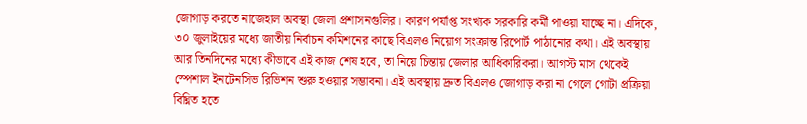জোগাড় করতে নাজেহাল অবস্থা জেলা প্রশাসনগুলির। কারণ পর্যাপ্ত সংখ্যক সরকারি কর্মী পাওয়া যাচ্ছে না। এদিকে, ৩০ জুলাইয়ের মধ্যে জাতীয় নির্বাচন কমিশনের কাছে বিএলও নিয়োগ সংক্রান্ত রিপোর্ট পাঠানোর কথা। এই অবস্থায় আর তিনদিনের মধ্যে কীভাবে এই কাজ শেষ হবে, তা নিয়ে চিন্তায় জেলার আধিকারিকরা। আগস্ট মাস থেকেই স্পেশাল ইনটেনসিভ রিভিশন শুরু হওয়ার সম্ভাবনা। এই অবস্থায় দ্রুত বিএলও জোগাড় করা না গেলে গোটা প্রক্রিয়া বিঘ্নিত হতে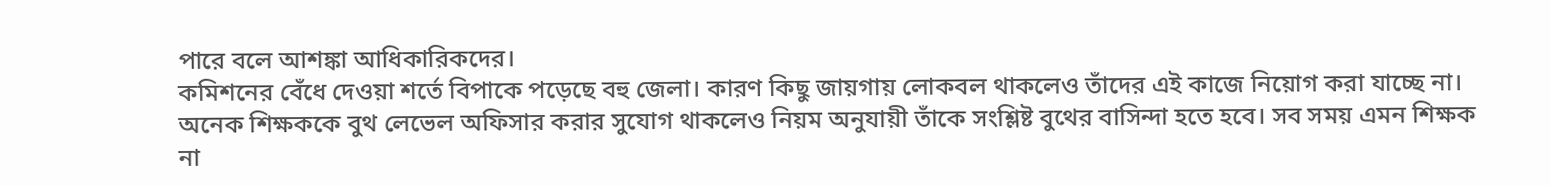পারে বলে আশঙ্কা আধিকারিকদের।
কমিশনের বেঁধে দেওয়া শর্তে বিপাকে পড়েছে বহু জেলা। কারণ কিছু জায়গায় লোকবল থাকলেও তাঁদের এই কাজে নিয়োগ করা যাচ্ছে না। অনেক শিক্ষককে বুথ লেভেল অফিসার করার সুযোগ থাকলেও নিয়ম অনুযায়ী তাঁকে সংশ্লিষ্ট বুথের বাসিন্দা হতে হবে। সব সময় এমন শিক্ষক না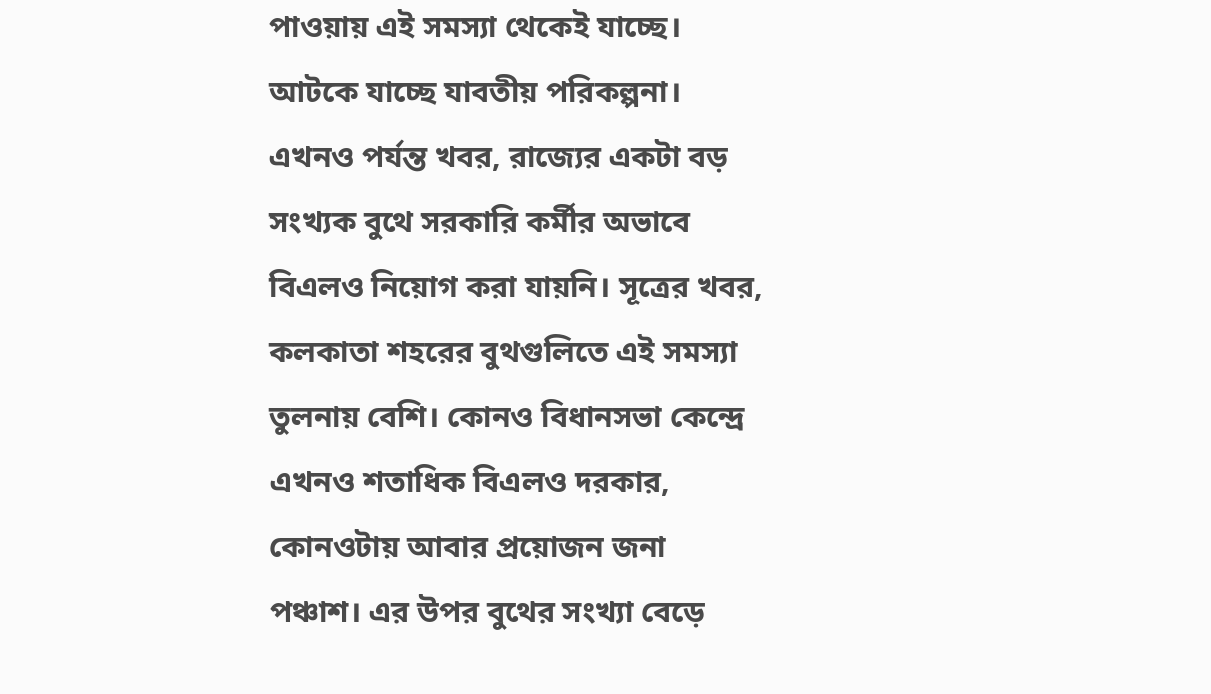পাওয়ায় এই সমস্যা থেকেই যাচ্ছে। আটকে যাচ্ছে যাবতীয় পরিকল্পনা।
এখনও পর্যন্ত খবর, রাজ্যের একটা বড় সংখ্যক বুথে সরকারি কর্মীর অভাবে বিএলও নিয়োগ করা যায়নি। সূত্রের খবর, কলকাতা শহরের বুথগুলিতে এই সমস্যা তুলনায় বেশি। কোনও বিধানসভা কেন্দ্রে এখনও শতাধিক বিএলও দরকার, কোনওটায় আবার প্রয়োজন জনা পঞ্চাশ। এর উপর বুথের সংখ্যা বেড়ে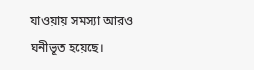যাওয়ায় সমস্যা আরও ঘনীভূত হয়েছে।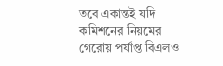তবে একান্তই যদি কমিশনের নিয়মের গেরোয় পর্যাপ্ত বিএলও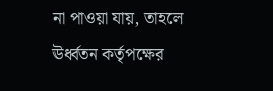না পাওয়া যায়, তাহলে ঊর্ধ্বতন কর্তৃপক্ষের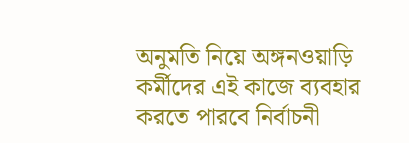অনুমতি নিয়ে অঙ্গনওয়াড়ি কর্মীদের এই কাজে ব্যবহার করতে পারবে নির্বাচনী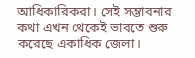আধিকারিকরা। সেই সম্ভাবনার কথা এখন থেকেই ভাবতে শুরু করেছে একাধিক জেলা।